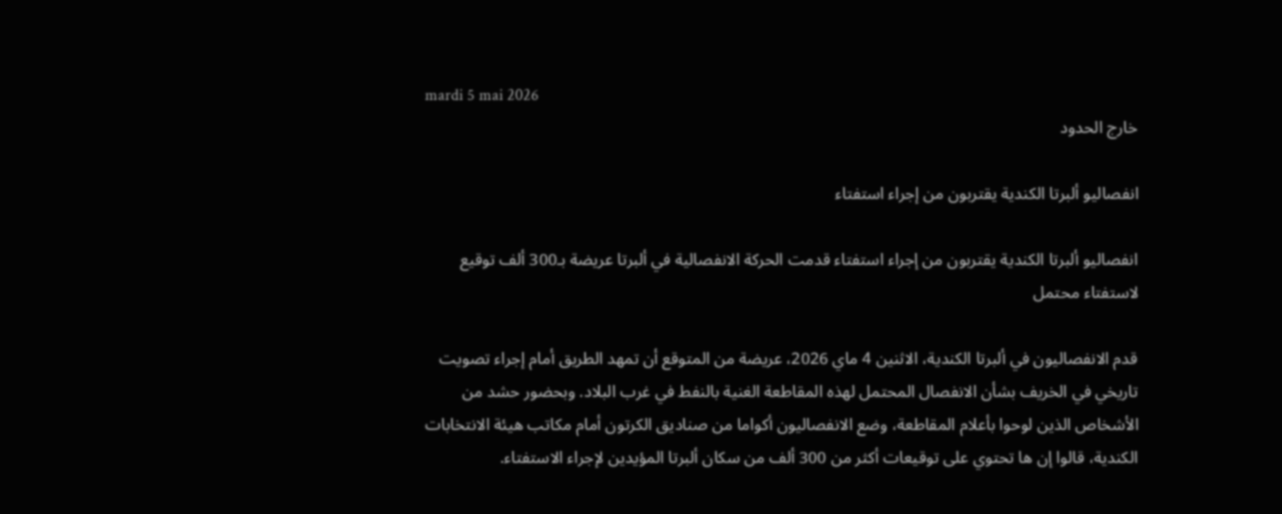mardi 5 mai 2026
خارج الحدود

انفصاليو ألبرتا الكندية يقتربون من إجراء استفتاء

انفصاليو ألبرتا الكندية يقتربون من إجراء استفتاء قدمت الحركة الانفصالية في ألبرتا عريضة بـ300 ألف توقيع لاستفتاء محتمل

قدم الانفصاليون في ألبرتا الكندية، الاثنين 4 ماي 2026، عريضة من المتوقع أن تمهد الطريق أمام إجراء تصويت تاريخي في الخريف بشأن الانفصال المحتمل لهذه المقاطعة الغنية بالنفط في غرب البلاد. وبحضور حشد من الأشخاص الذين لوحوا بأعلام المقاطعة، وضع الانفصاليون أكواما من صناديق الكرتون أمام مكاتب هيئة الانتخابات الكندية، قالوا إن ها تحتوي على توقيعات أكثر من 300 ألف من سكان ألبرتا المؤيدين لإجراء الاستفتاء.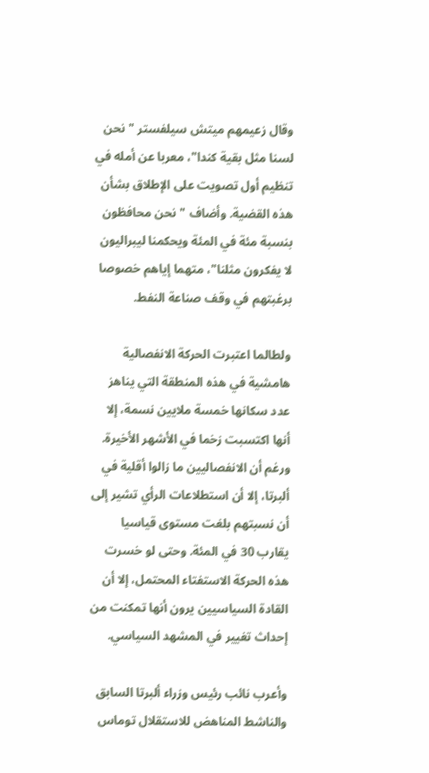وقال زعيمهم ميتش سيلفستر "نحن لسنا مثل بقية كندا"، معربا عن أمله في تنظيم أول تصويت على الإطلاق بشأن هذه القضية. وأضاف "نحن محافظون بنسبة مئة في المئة ويحكمنا ليبراليون لا يفكرون مثلنا"، متهما إياهم خصوصا برغبتهم في وقف صناعة النفط.

ولطالما اعتبرت الحركة الانفصالية هامشية في هذه المنطقة التي يناهز عدد سكانها خمسة ملايين نسمة، إلا أنها اكتسبت زخما في الأشهر الأخيرة. ورغم أن الانفصاليين ما زالوا أقلية في ألبرتا، إلا أن استطلاعات الرأي تشير إلى أن نسبتهم بلغت مستوى قياسيا يقارب 30 في المئة. وحتى لو خسرت هذه الحركة الاستفتاء المحتمل، إلا أن القادة السياسيين يرون أنها تمكنت من إحداث تغيير في المشهد السياسي.

وأعرب نائب رئيس وزراء ألبرتا السابق والناشط المناهض للاستقلال توماس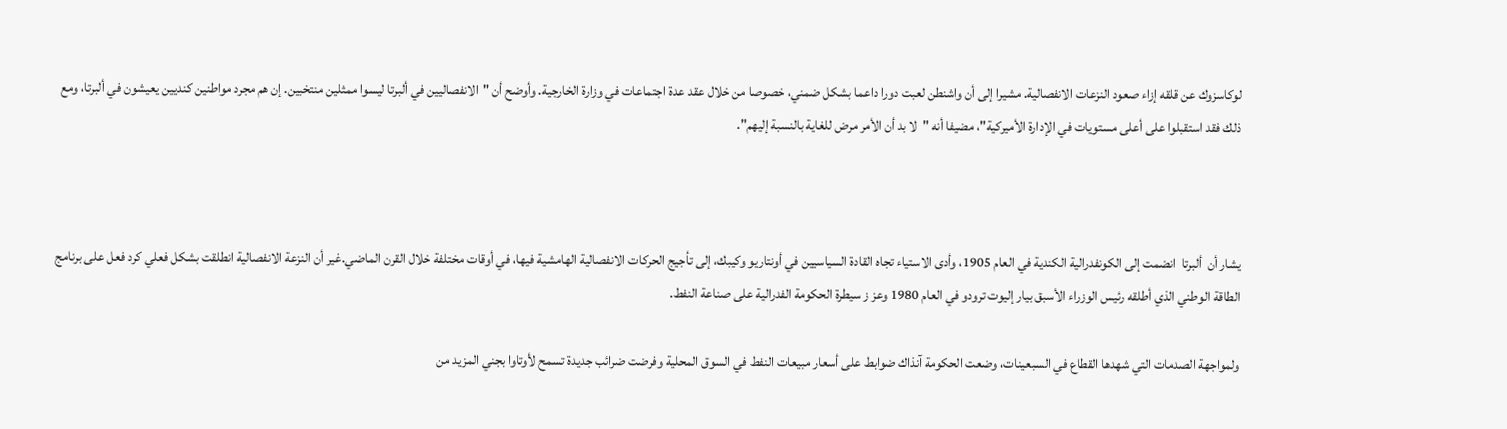لوكاسزوك عن قلقه إزاء صعود النزعات الانفصالية. مشيرا إلى أن واشنطن لعبت دورا داعما بشكل ضمني، خصوصا من خلال عقد عدة اجتماعات في وزارة الخارجية. وأوضح أن "الانفصاليين في ألبرتا ليسوا ممثلين منتخبين. إن هم مجرد مواطنين كنديين يعيشون في ألبرتا، ومع ذلك فقد استقبلوا على أعلى مستويات في الإدارة الأميركية"، مضيفا أنه "لا بد أن الأمر مرض للغاية بالنسبة إليهم".



يشار أن  ألبرتا  انضمت إلى الكونفدرالية الكندية في العام 1905، وأدى الاستياء تجاه القادة السياسيين في أونتاريو وكيبك، إلى تأجيج الحركات الانفصالية الهامشية فيها، في أوقات مختلفة خلال القرن الماضي.غير أن النزعة الانفصالية انطلقت بشكل فعلي كرد فعل على برنامج الطاقة الوطني الذي أطلقه رئيس الوزراء الأسبق بيار إليوت ترودو في العام 1980 وعز ز سيطرة الحكومة الفدرالية على صناعة النفط.

ولمواجهة الصدمات التي شهدها القطاع في السبعينات، وضعت الحكومة آنذاك ضوابط على أسعار مبيعات النفط في السوق المحلية وفرضت ضرائب جديدة تسمح لأوتاوا بجني المزيد من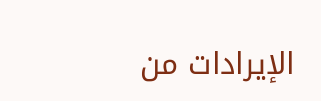الإيرادات من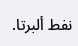نفط ألبرتا.